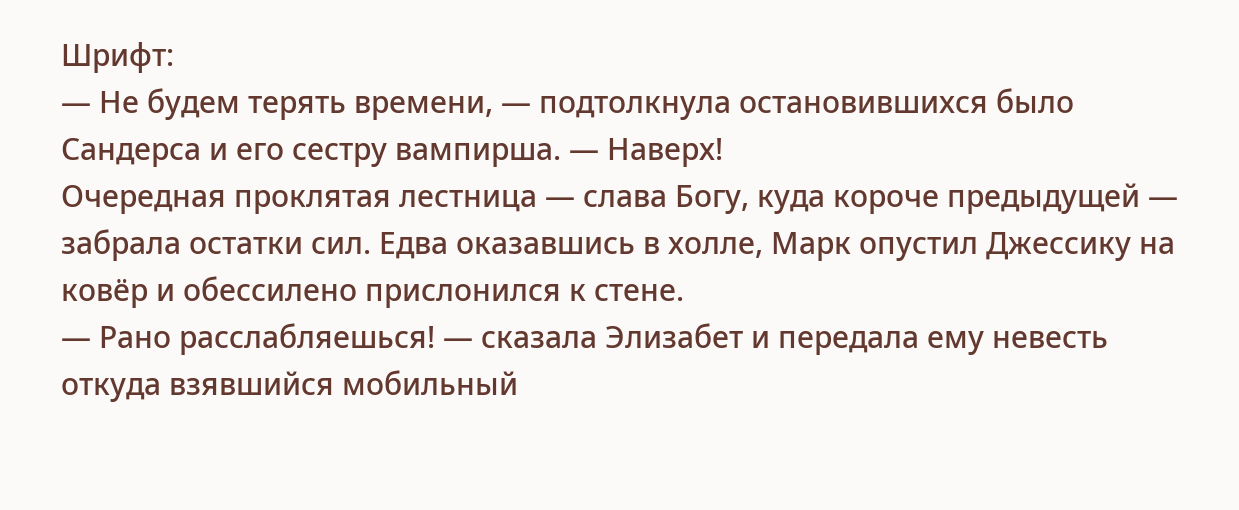Шрифт:
— Не будем терять времени, — подтолкнула остановившихся было Сандерса и его сестру вампирша. — Наверх!
Очередная проклятая лестница — слава Богу, куда короче предыдущей — забрала остатки сил. Едва оказавшись в холле, Марк опустил Джессику на ковёр и обессилено прислонился к стене.
— Рано расслабляешься! — сказала Элизабет и передала ему невесть откуда взявшийся мобильный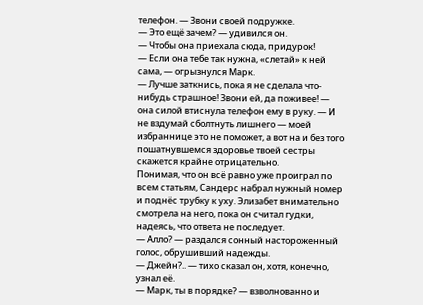телефон. — Звони своей подружке.
— Это ещё зачем? — удивился он.
— Чтобы она приехала сюда, придурок!
— Если она тебе так нужна, «слетай» к ней сама, — огрызнулся Марк.
— Лучше заткнись, пока я не сделала что-нибудь страшное! Звони ей, да поживее! — она силой втиснула телефон ему в руку. — И не вздумай сболтнуть лишнего — моей избраннице это не поможет, а вот на и без того пошатнувшемся здоровье твоей сестры скажется крайне отрицательно.
Понимая, что он всё равно уже проиграл по всем статьям, Сандерс набрал нужный номер и поднёс трубку к уху. Элизабет внимательно смотрела на него, пока он считал гудки, надеясь, что ответа не последует.
— Алло? — раздался сонный настороженный голос, обрушивший надежды.
— Джейн?.. — тихо сказал он, хотя, конечно, узнал её.
— Марк, ты в порядке? — взволнованно и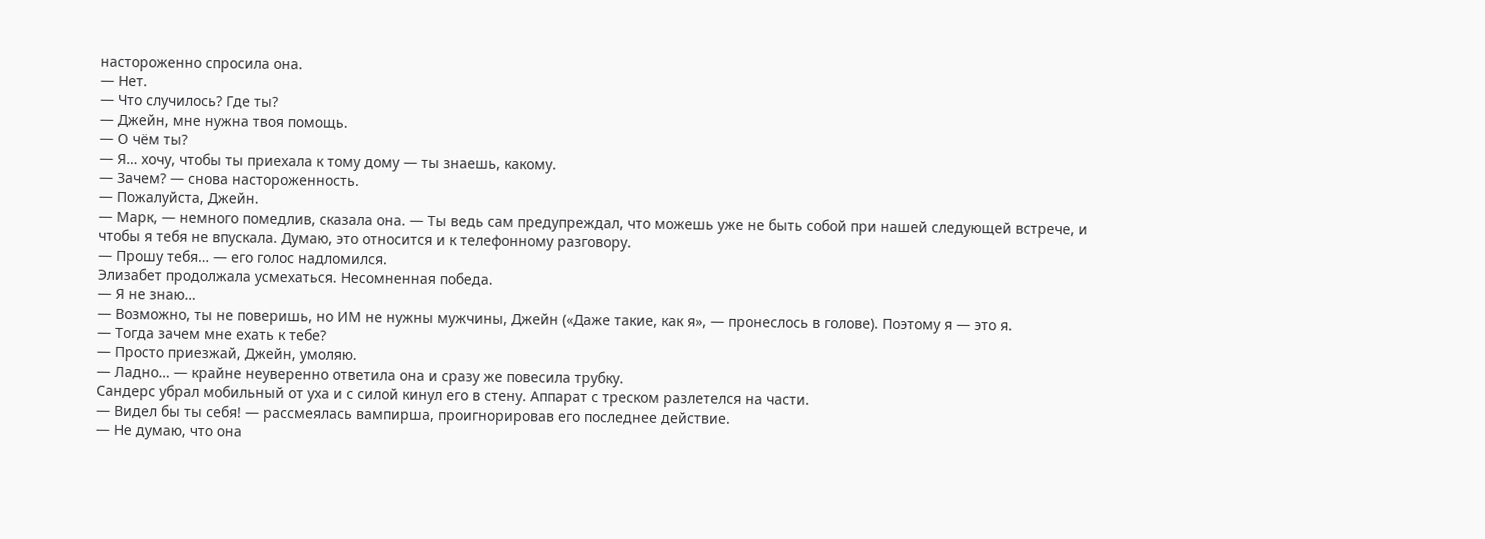настороженно спросила она.
— Нет.
— Что случилось? Где ты?
— Джейн, мне нужна твоя помощь.
— О чём ты?
— Я… хочу, чтобы ты приехала к тому дому — ты знаешь, какому.
— Зачем? — снова настороженность.
— Пожалуйста, Джейн.
— Марк, — немного помедлив, сказала она. — Ты ведь сам предупреждал, что можешь уже не быть собой при нашей следующей встрече, и чтобы я тебя не впускала. Думаю, это относится и к телефонному разговору.
— Прошу тебя… — его голос надломился.
Элизабет продолжала усмехаться. Несомненная победа.
— Я не знаю…
— Возможно, ты не поверишь, но ИМ не нужны мужчины, Джейн («Даже такие, как я», — пронеслось в голове). Поэтому я — это я.
— Тогда зачем мне ехать к тебе?
— Просто приезжай, Джейн, умоляю.
— Ладно… — крайне неуверенно ответила она и сразу же повесила трубку.
Сандерс убрал мобильный от уха и с силой кинул его в стену. Аппарат с треском разлетелся на части.
— Видел бы ты себя! — рассмеялась вампирша, проигнорировав его последнее действие.
— Не думаю, что она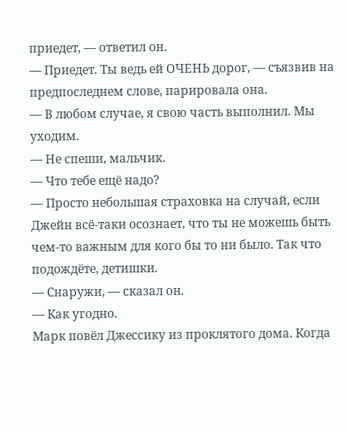приедет, — ответил он.
— Приедет. Ты ведь ей ОЧЕНЬ дорог, — съязвив на предпоследнем слове, парировала она.
— В любом случае, я свою часть выполнил. Мы уходим.
— Не спеши, мальчик.
— Что тебе ещё надо?
— Просто небольшая страховка на случай, если Джейн всё-таки осознает, что ты не можешь быть чем-то важным для кого бы то ни было. Так что подождёте, детишки.
— Снаружи, — сказал он.
— Как угодно.
Марк повёл Джессику из проклятого дома. Когда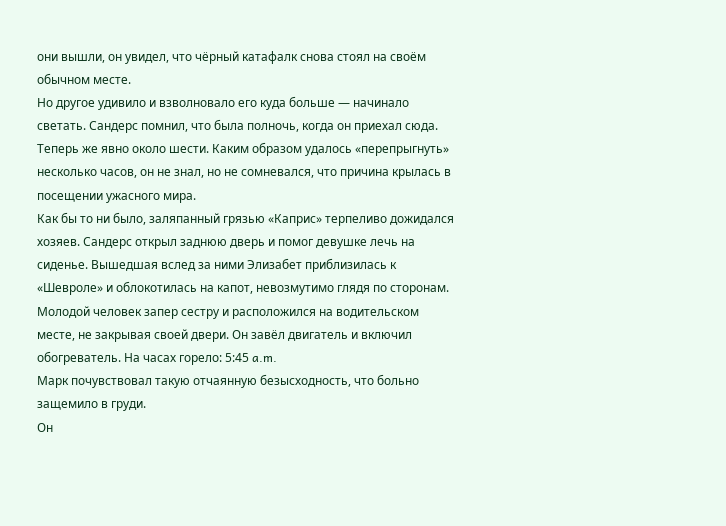они вышли, он увидел, что чёрный катафалк снова стоял на своём обычном месте.
Но другое удивило и взволновало его куда больше — начинало светать. Сандерс помнил, что была полночь, когда он приехал сюда. Теперь же явно около шести. Каким образом удалось «перепрыгнуть» несколько часов, он не знал, но не сомневался, что причина крылась в посещении ужасного мира.
Как бы то ни было, заляпанный грязью «Каприс» терпеливо дожидался хозяев. Сандерс открыл заднюю дверь и помог девушке лечь на сиденье. Вышедшая вслед за ними Элизабет приблизилась к «Шевроле» и облокотилась на капот, невозмутимо глядя по сторонам. Молодой человек запер сестру и расположился на водительском месте, не закрывая своей двери. Он завёл двигатель и включил обогреватель. На часах горело: 5:45 a.m.
Марк почувствовал такую отчаянную безысходность, что больно защемило в груди.
Он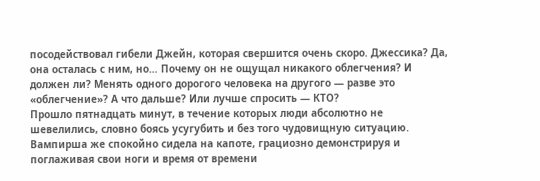посодействовал гибели Джейн, которая свершится очень скоро. Джессика? Да, она осталась с ним, но… Почему он не ощущал никакого облегчения? И должен ли? Менять одного дорогого человека на другого — разве это «облегчение»? А что дальше? Или лучше спросить — КТО?
Прошло пятнадцать минут, в течение которых люди абсолютно не шевелились, словно боясь усугубить и без того чудовищную ситуацию. Вампирша же спокойно сидела на капоте, грациозно демонстрируя и поглаживая свои ноги и время от времени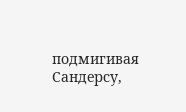подмигивая Сандерсу,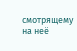смотрящему на неё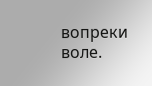вопреки воле.